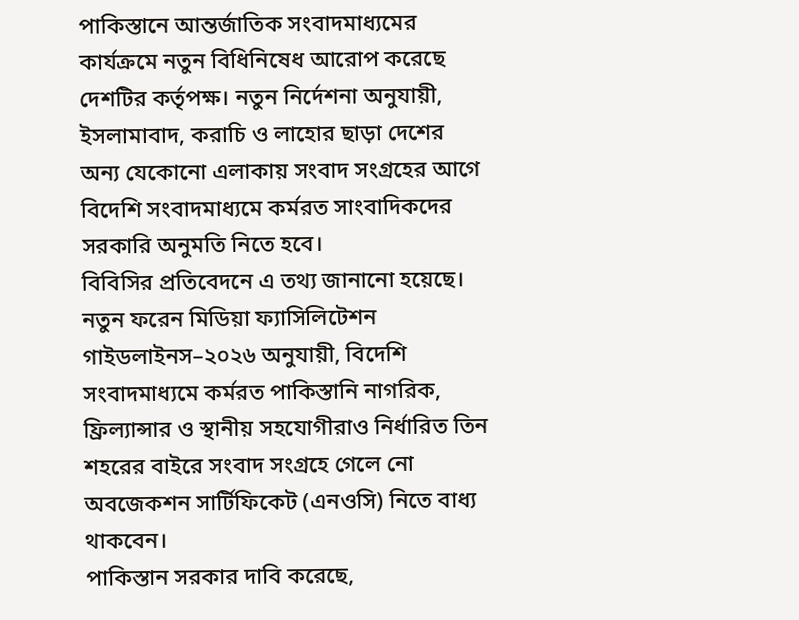পাকিস্তানে আন্তর্জাতিক সংবাদমাধ্যমের কার্যক্রমে নতুন বিধিনিষেধ আরোপ করেছে দেশটির কর্তৃপক্ষ। নতুন নির্দেশনা অনুযায়ী, ইসলামাবাদ, করাচি ও লাহোর ছাড়া দেশের অন্য যেকোনো এলাকায় সংবাদ সংগ্রহের আগে বিদেশি সংবাদমাধ্যমে কর্মরত সাংবাদিকদের সরকারি অনুমতি নিতে হবে।
বিবিসির প্রতিবেদনে এ তথ্য জানানো হয়েছে।
নতুন ফরেন মিডিয়া ফ্যাসিলিটেশন গাইডলাইনস–২০২৬ অনুযায়ী, বিদেশি সংবাদমাধ্যমে কর্মরত পাকিস্তানি নাগরিক, ফ্রিল্যান্সার ও স্থানীয় সহযোগীরাও নির্ধারিত তিন শহরের বাইরে সংবাদ সংগ্রহে গেলে নো অবজেকশন সার্টিফিকেট (এনওসি) নিতে বাধ্য থাকবেন।
পাকিস্তান সরকার দাবি করেছে,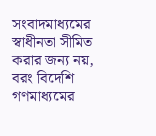সংবাদমাধ্যমের স্বাধীনতা সীমিত করার জন্য নয়, বরং বিদেশি গণমাধ্যমের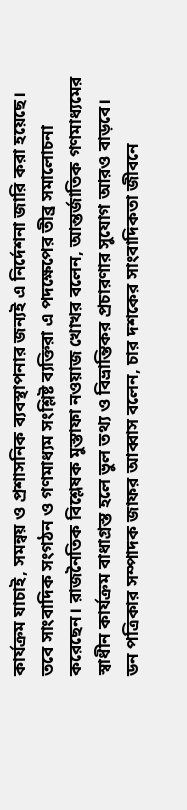কার্যক্রম যাচাই, সমন্বয় ও প্রশাসনিক ব্যবস্থাপনার জন্যই এ নির্দেশনা জারি করা হয়েছে।
তবে সাংবাদিক সংগঠন ও গণমাধ্যম সংশ্লিষ্ট ব্যক্তিরা এ পদক্ষেপের তীব্র সমালোচনা করেছেন। রাজনৈতিক বিশ্লেষক মুস্তাফা নওয়াজ খোখর বলেন, আন্তর্জাতিক গণমাধ্যমের স্বাধীন কার্যক্রম বাধাগ্রস্ত হলে ভুল তথ্য ও বিভ্রান্তিকর প্রচারণার সুযোগ আরও বাড়বে।
ডন পত্রিকার সম্পাদক জাফর আব্বাস বলেন, চার দশকের সাংবাদিকতা জীবনে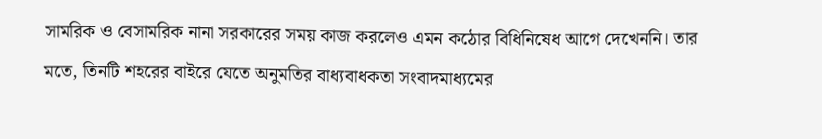সামরিক ও বেসামরিক নানা সরকারের সময় কাজ করলেও এমন কঠোর বিধিনিষেধ আগে দেখেননি। তার মতে, তিনটি শহরের বাইরে যেতে অনুমতির বাধ্যবাধকতা সংবাদমাধ্যমের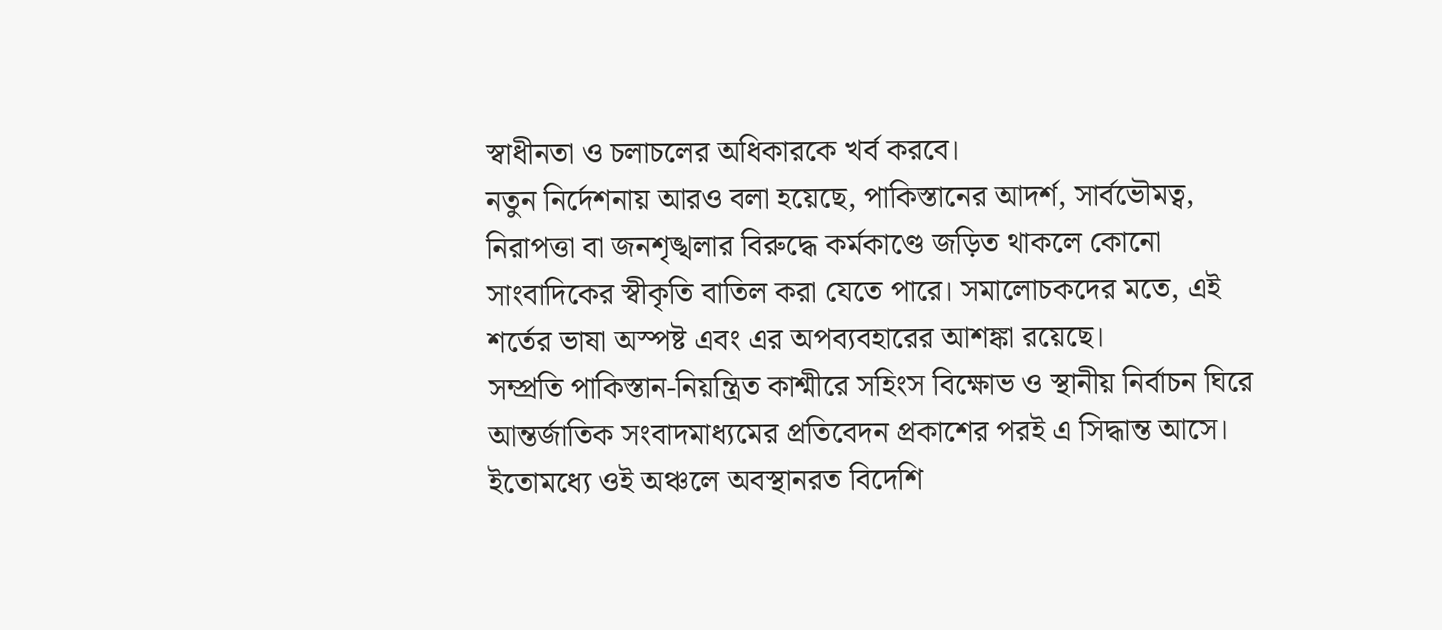স্বাধীনতা ও চলাচলের অধিকারকে খর্ব করবে।
নতুন নির্দেশনায় আরও বলা হয়েছে, পাকিস্তানের আদর্শ, সার্বভৌমত্ব, নিরাপত্তা বা জনশৃঙ্খলার বিরুদ্ধে কর্মকাণ্ডে জড়িত থাকলে কোনো সাংবাদিকের স্বীকৃতি বাতিল করা যেতে পারে। সমালোচকদের মতে, এই শর্তের ভাষা অস্পষ্ট এবং এর অপব্যবহারের আশঙ্কা রয়েছে।
সম্প্রতি পাকিস্তান-নিয়ন্ত্রিত কাশ্মীরে সহিংস বিক্ষোভ ও স্থানীয় নির্বাচন ঘিরে আন্তর্জাতিক সংবাদমাধ্যমের প্রতিবেদন প্রকাশের পরই এ সিদ্ধান্ত আসে। ইতোমধ্যে ওই অঞ্চলে অবস্থানরত বিদেশি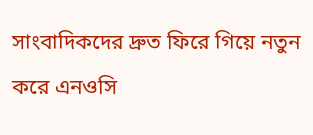সাংবাদিকদের দ্রুত ফিরে গিয়ে নতুন করে এনওসি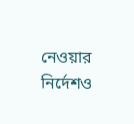নেওয়ার নির্দেশও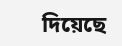দিয়েছে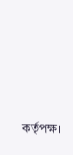কর্তৃপক্ষ।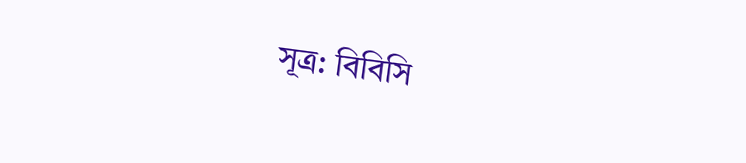সূত্র: বিবিসি